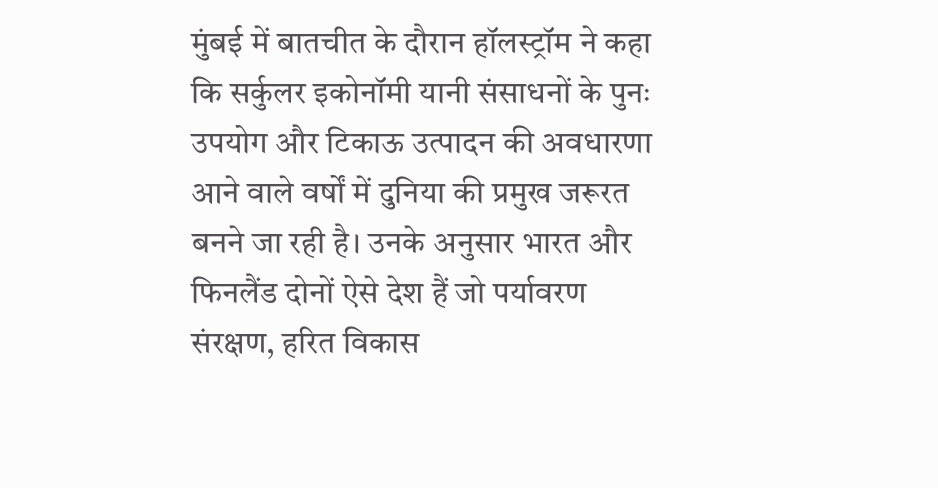मुंबई में बातचीत के दौरान हॉलस्ट्रॉम ने कहा कि सर्कुलर इकोनॉमी यानी संसाधनों के पुनः उपयोग और टिकाऊ उत्पादन की अवधारणा आने वाले वर्षों में दुनिया की प्रमुख जरूरत बनने जा रही है। उनके अनुसार भारत और फिनलैंड दोनों ऐसे देश हैं जो पर्यावरण संरक्षण, हरित विकास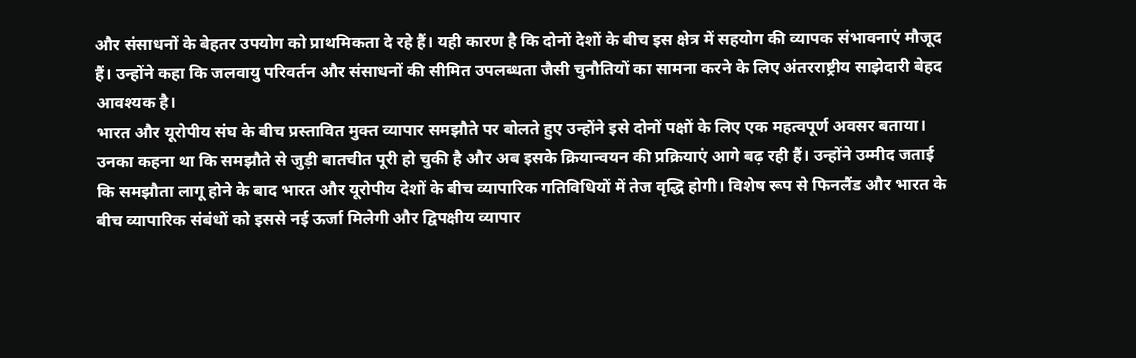और संसाधनों के बेहतर उपयोग को प्राथमिकता दे रहे हैं। यही कारण है कि दोनों देशों के बीच इस क्षेत्र में सहयोग की व्यापक संभावनाएं मौजूद हैं। उन्होंने कहा कि जलवायु परिवर्तन और संसाधनों की सीमित उपलब्धता जैसी चुनौतियों का सामना करने के लिए अंतरराष्ट्रीय साझेदारी बेहद आवश्यक है।
भारत और यूरोपीय संघ के बीच प्रस्तावित मुक्त व्यापार समझौते पर बोलते हुए उन्होंने इसे दोनों पक्षों के लिए एक महत्वपूर्ण अवसर बताया। उनका कहना था कि समझौते से जुड़ी बातचीत पूरी हो चुकी है और अब इसके क्रियान्वयन की प्रक्रियाएं आगे बढ़ रही हैं। उन्होंने उम्मीद जताई कि समझौता लागू होने के बाद भारत और यूरोपीय देशों के बीच व्यापारिक गतिविधियों में तेज वृद्धि होगी। विशेष रूप से फिनलैंड और भारत के बीच व्यापारिक संबंधों को इससे नई ऊर्जा मिलेगी और द्विपक्षीय व्यापार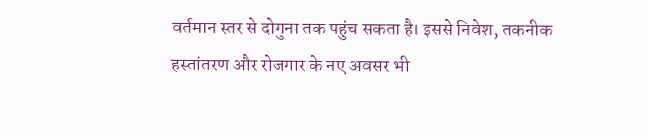वर्तमान स्तर से दोगुना तक पहुंच सकता है। इससे निवेश, तकनीक हस्तांतरण और रोजगार के नए अवसर भी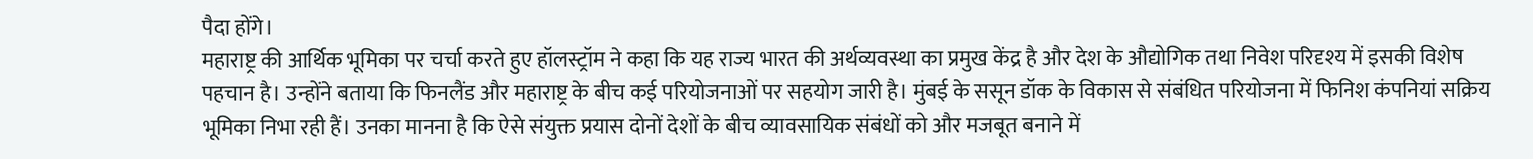पैदा होंगे।
महाराष्ट्र की आर्थिक भूमिका पर चर्चा करते हुए हॉलस्ट्रॉम ने कहा कि यह राज्य भारत की अर्थव्यवस्था का प्रमुख केंद्र है और देश के औद्योगिक तथा निवेश परिदृश्य में इसकी विशेष पहचान है। उन्होंने बताया कि फिनलैंड और महाराष्ट्र के बीच कई परियोजनाओं पर सहयोग जारी है। मुंबई के ससून डॉक के विकास से संबंधित परियोजना में फिनिश कंपनियां सक्रिय भूमिका निभा रही हैं। उनका मानना है कि ऐसे संयुक्त प्रयास दोनों देशों के बीच व्यावसायिक संबंधों को और मजबूत बनाने में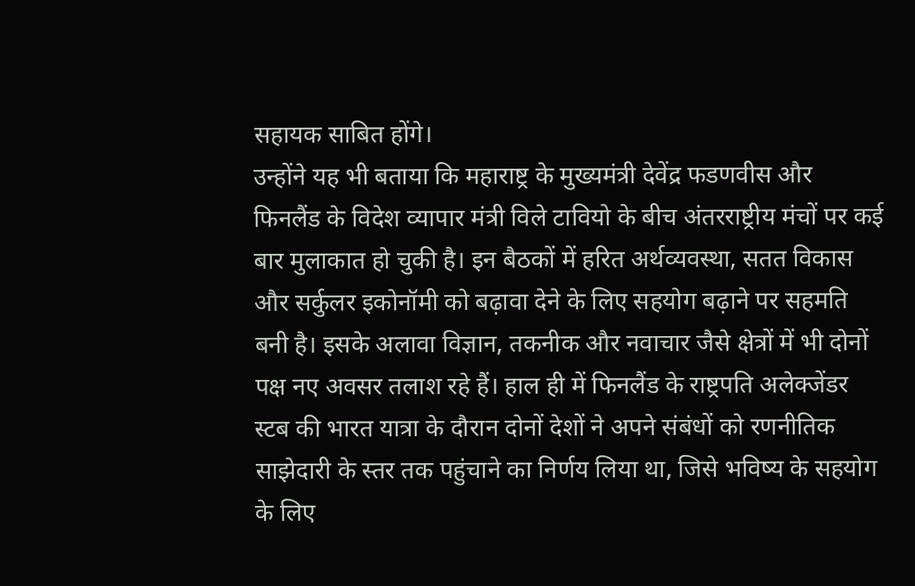सहायक साबित होंगे।
उन्होंने यह भी बताया कि महाराष्ट्र के मुख्यमंत्री देवेंद्र फडणवीस और फिनलैंड के विदेश व्यापार मंत्री विले टावियो के बीच अंतरराष्ट्रीय मंचों पर कई बार मुलाकात हो चुकी है। इन बैठकों में हरित अर्थव्यवस्था, सतत विकास और सर्कुलर इकोनॉमी को बढ़ावा देने के लिए सहयोग बढ़ाने पर सहमति बनी है। इसके अलावा विज्ञान, तकनीक और नवाचार जैसे क्षेत्रों में भी दोनों पक्ष नए अवसर तलाश रहे हैं। हाल ही में फिनलैंड के राष्ट्रपति अलेक्जेंडर स्टब की भारत यात्रा के दौरान दोनों देशों ने अपने संबंधों को रणनीतिक साझेदारी के स्तर तक पहुंचाने का निर्णय लिया था, जिसे भविष्य के सहयोग के लिए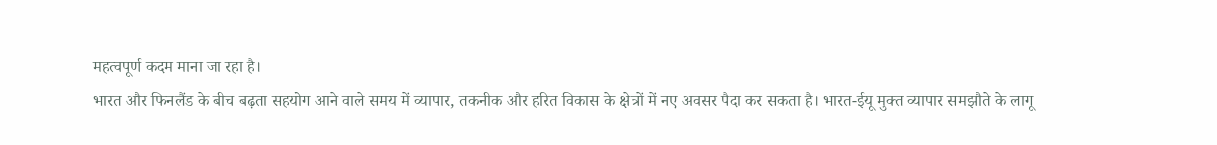महत्वपूर्ण कदम माना जा रहा है।
भारत और फिनलैंड के बीच बढ़ता सहयोग आने वाले समय में व्यापार, तकनीक और हरित विकास के क्षेत्रों में नए अवसर पैदा कर सकता है। भारत-ईयू मुक्त व्यापार समझौते के लागू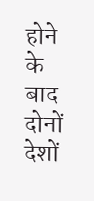होने के बाद दोनों देशों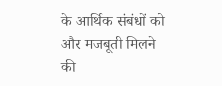के आर्थिक संबंधों को और मजबूती मिलने की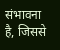संभावना है, जिससे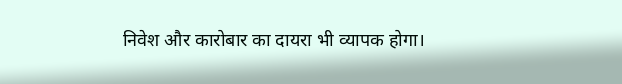निवेश और कारोबार का दायरा भी व्यापक होगा।